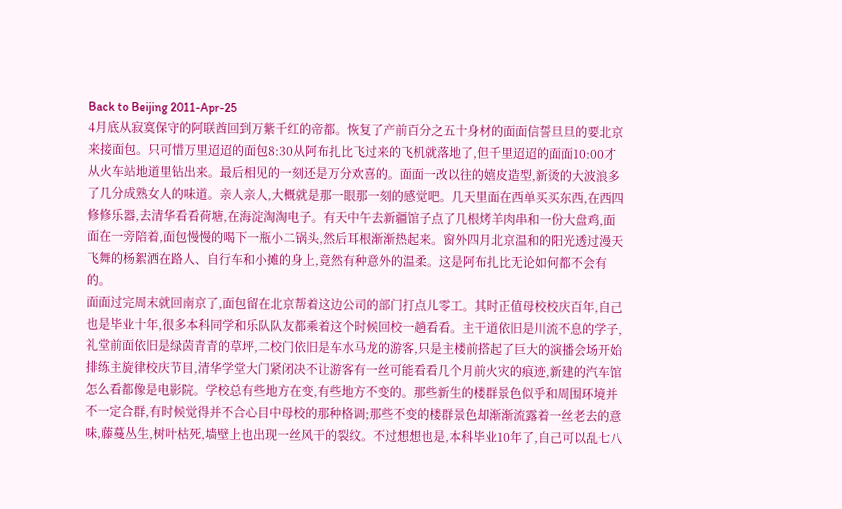Back to Beijing 2011-Apr-25
4月底从寂寞保守的阿联酋回到万紫千红的帝都。恢复了产前百分之五十身材的面面信誓旦旦的要北京来接面包。只可惜万里迢迢的面包8:30从阿布扎比飞过来的飞机就落地了,但千里迢迢的面面10:00才从火车站地道里钻出来。最后相见的一刻还是万分欢喜的。面面一改以往的嬉皮造型,新烫的大波浪多了几分成熟女人的味道。亲人亲人,大概就是那一眼那一刻的感觉吧。几天里面在西单买买东西,在西四修修乐器,去清华看看荷塘,在海淀淘淘电子。有天中午去新疆馆子点了几根烤羊肉串和一份大盘鸡,面面在一旁陪着,面包慢慢的喝下一瓶小二锅头,然后耳根渐渐热起来。窗外四月北京温和的阳光透过漫天飞舞的杨絮洒在路人、自行车和小摊的身上,竟然有种意外的温柔。这是阿布扎比无论如何都不会有的。
面面过完周末就回南京了,面包留在北京帮着这边公司的部门打点儿零工。其时正值母校校庆百年,自己也是毕业十年,很多本科同学和乐队队友都乘着这个时候回校一趟看看。主干道依旧是川流不息的学子,礼堂前面依旧是绿茵青青的草坪,二校门依旧是车水马龙的游客,只是主楼前搭起了巨大的演播会场开始排练主旋律校庆节目,清华学堂大门紧闭决不让游客有一丝可能看看几个月前火灾的痕迹,新建的汽车馆怎么看都像是电影院。学校总有些地方在变,有些地方不变的。那些新生的楼群景色似乎和周围环境并不一定合群,有时候觉得并不合心目中母校的那种格调;那些不变的楼群景色却渐渐流露着一丝老去的意味,藤蔓丛生,树叶枯死,墙壁上也出现一丝风干的裂纹。不过想想也是,本科毕业10年了,自己可以乱七八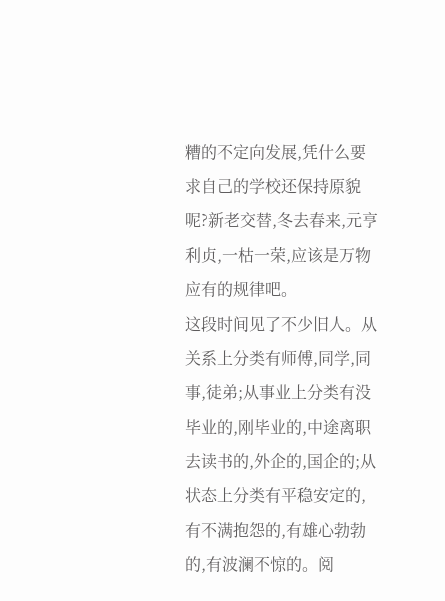糟的不定向发展,凭什么要求自己的学校还保持原貌呢?新老交替,冬去春来,元亨利贞,一枯一荣,应该是万物应有的规律吧。
这段时间见了不少旧人。从关系上分类有师傅,同学,同事,徒弟;从事业上分类有没毕业的,刚毕业的,中途离职去读书的,外企的,国企的;从状态上分类有平稳安定的,有不满抱怨的,有雄心勃勃的,有波澜不惊的。阅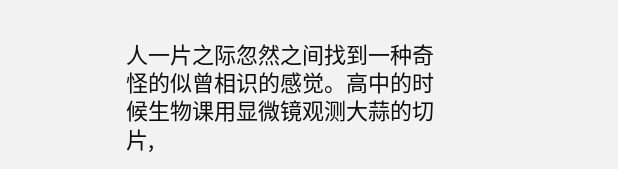人一片之际忽然之间找到一种奇怪的似曾相识的感觉。高中的时候生物课用显微镜观测大蒜的切片,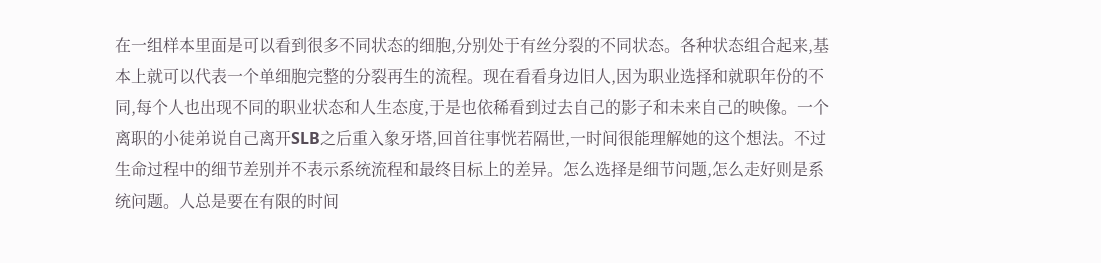在一组样本里面是可以看到很多不同状态的细胞,分别处于有丝分裂的不同状态。各种状态组合起来,基本上就可以代表一个单细胞完整的分裂再生的流程。现在看看身边旧人,因为职业选择和就职年份的不同,每个人也出现不同的职业状态和人生态度,于是也依稀看到过去自己的影子和未来自己的映像。一个离职的小徒弟说自己离开SLB之后重入象牙塔,回首往事恍若隔世,一时间很能理解她的这个想法。不过生命过程中的细节差别并不表示系统流程和最终目标上的差异。怎么选择是细节问题,怎么走好则是系统问题。人总是要在有限的时间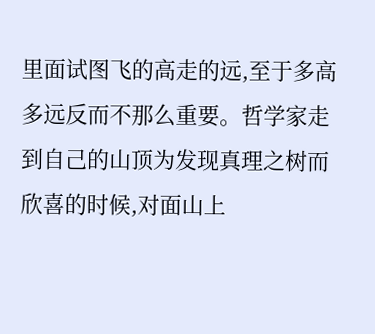里面试图飞的高走的远,至于多高多远反而不那么重要。哲学家走到自己的山顶为发现真理之树而欣喜的时候,对面山上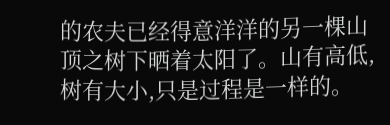的农夫已经得意洋洋的另一棵山顶之树下晒着太阳了。山有高低,树有大小,只是过程是一样的。